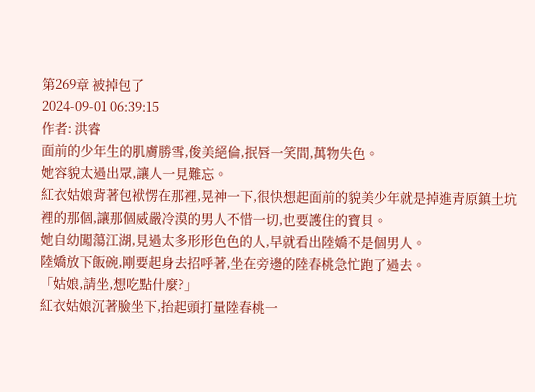第269章 被掉包了
2024-09-01 06:39:15
作者: 洪睿
面前的少年生的肌膚勝雪,俊美絕倫,抿唇一笑間,萬物失色。
她容貌太過出眾,讓人一見難忘。
紅衣姑娘背著包袱愣在那裡,晃神一下,很快想起面前的貌美少年就是掉進青原鎮土坑裡的那個,讓那個威嚴冷漠的男人不惜一切,也要護住的寶貝。
她自幼闖蕩江湖,見過太多形形色色的人,早就看出陸嬌不是個男人。
陸嬌放下飯碗,剛要起身去招呼著,坐在旁邊的陸春桃急忙跑了過去。
「姑娘,請坐,想吃點什麼?」
紅衣姑娘沉著臉坐下,抬起頭打量陸春桃一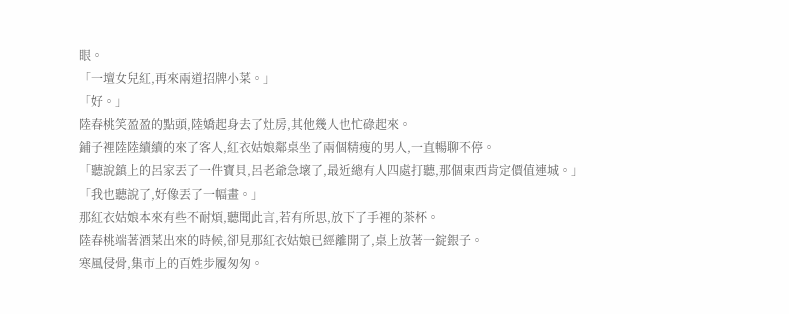眼。
「一壇女兒紅,再來兩道招牌小菜。」
「好。」
陸春桃笑盈盈的點頭,陸嬌起身去了灶房,其他幾人也忙碌起來。
鋪子裡陸陸續續的來了客人,紅衣姑娘鄰桌坐了兩個精瘦的男人,一直暢聊不停。
「聽說鎮上的呂家丟了一件寶貝,呂老爺急壞了,最近總有人四處打聽,那個東西肯定價值連城。」
「我也聽說了,好像丟了一幅畫。」
那紅衣姑娘本來有些不耐煩,聽聞此言,若有所思,放下了手裡的茶杯。
陸春桃端著酒菜出來的時候,卻見那紅衣姑娘已經離開了,桌上放著一錠銀子。
寒風侵骨,集市上的百姓步履匆匆。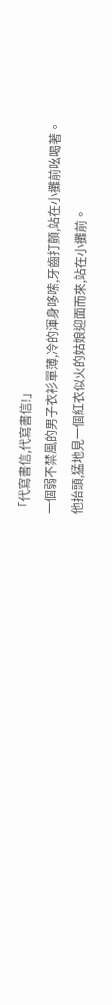「代寫書信,代寫書信!」
一個弱不禁風的男子衣衫單薄,冷的渾身哆嗦,牙齒打顫,站在小攤前吆喝著。
他抬頭,猛地見一個紅衣似火的姑娘迎面而來,站在小攤前。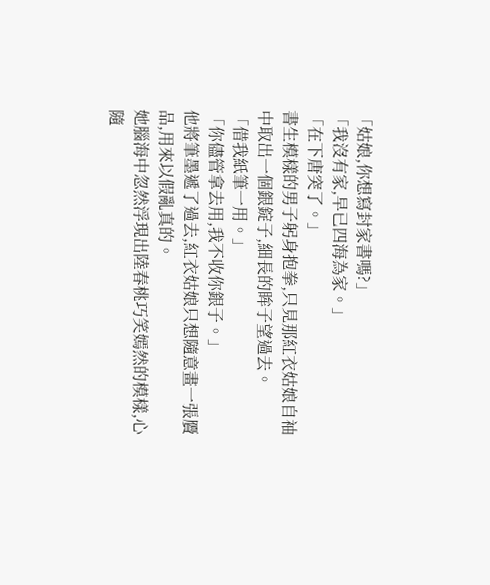「姑娘,你想寫封家書嗎?」
「我沒有家,早已四海為家。」
「在下唐突了。」
書生模樣的男子躬身抱拳,只見那紅衣姑娘自袖中取出一個銀錠子,細長的眸子望過去。
「借我紙筆一用。」
「你儘管拿去用,我不收你銀子。」
他將筆墨遞了過去,紅衣姑娘只想隨意畫一張贗品,用來以假亂真的。
她腦海中忽然浮現出陸春桃巧笑嫣然的模樣,心隨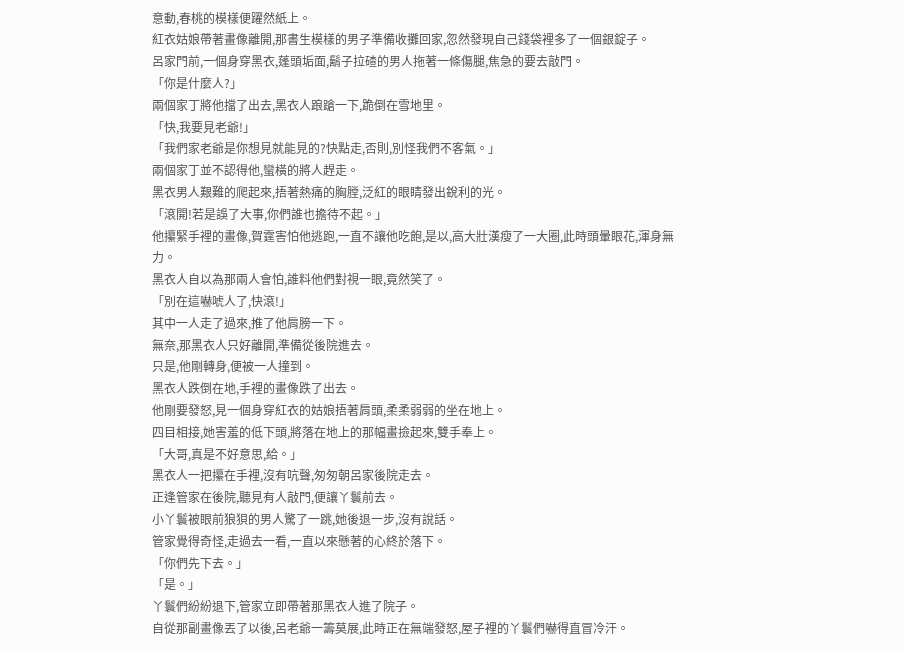意動,春桃的模樣便躍然紙上。
紅衣姑娘帶著畫像離開,那書生模樣的男子準備收攤回家,忽然發現自己錢袋裡多了一個銀錠子。
呂家門前,一個身穿黑衣,蓬頭垢面,鬍子拉碴的男人拖著一條傷腿,焦急的要去敲門。
「你是什麼人?」
兩個家丁將他擋了出去,黑衣人踉蹌一下,跪倒在雪地里。
「快,我要見老爺!」
「我們家老爺是你想見就能見的?快點走,否則,別怪我們不客氣。」
兩個家丁並不認得他,蠻橫的將人趕走。
黑衣男人艱難的爬起來,捂著熱痛的胸膛,泛紅的眼睛發出銳利的光。
「滾開!若是誤了大事,你們誰也擔待不起。」
他攥緊手裡的畫像,賀霆害怕他逃跑,一直不讓他吃飽,是以,高大壯漢瘦了一大圈,此時頭暈眼花,渾身無力。
黑衣人自以為那兩人會怕,誰料他們對視一眼,竟然笑了。
「別在這嚇唬人了,快滾!」
其中一人走了過來,推了他肩膀一下。
無奈,那黑衣人只好離開,準備從後院進去。
只是,他剛轉身,便被一人撞到。
黑衣人跌倒在地,手裡的畫像跌了出去。
他剛要發怒,見一個身穿紅衣的姑娘捂著肩頭,柔柔弱弱的坐在地上。
四目相接,她害羞的低下頭,將落在地上的那幅畫撿起來,雙手奉上。
「大哥,真是不好意思,給。」
黑衣人一把攥在手裡,沒有吭聲,匆匆朝呂家後院走去。
正逢管家在後院,聽見有人敲門,便讓丫鬟前去。
小丫鬟被眼前狼狽的男人驚了一跳,她後退一步,沒有說話。
管家覺得奇怪,走過去一看,一直以來懸著的心終於落下。
「你們先下去。」
「是。」
丫鬟們紛紛退下,管家立即帶著那黑衣人進了院子。
自從那副畫像丟了以後,呂老爺一籌莫展,此時正在無端發怒,屋子裡的丫鬟們嚇得直冒冷汗。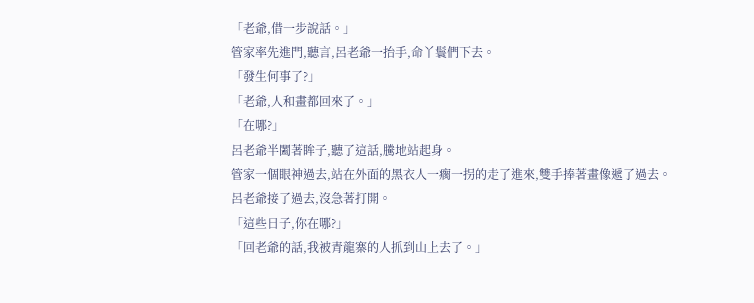「老爺,借一步說話。」
管家率先進門,聽言,呂老爺一抬手,命丫鬟們下去。
「發生何事了?」
「老爺,人和畫都回來了。」
「在哪?」
呂老爺半闔著眸子,聽了這話,騰地站起身。
管家一個眼神過去,站在外面的黑衣人一瘸一拐的走了進來,雙手捧著畫像遞了過去。
呂老爺接了過去,沒急著打開。
「這些日子,你在哪?」
「回老爺的話,我被青龍寨的人抓到山上去了。」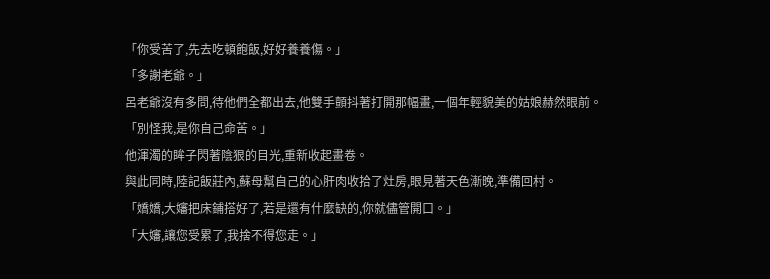「你受苦了,先去吃頓飽飯,好好養養傷。」
「多謝老爺。」
呂老爺沒有多問,待他們全都出去,他雙手顫抖著打開那幅畫,一個年輕貌美的姑娘赫然眼前。
「別怪我,是你自己命苦。」
他渾濁的眸子閃著陰狠的目光,重新收起畫卷。
與此同時,陸記飯莊內,蘇母幫自己的心肝肉收拾了灶房,眼見著天色漸晚,準備回村。
「嬌嬌,大嬸把床鋪搭好了,若是還有什麼缺的,你就儘管開口。」
「大嬸,讓您受累了,我捨不得您走。」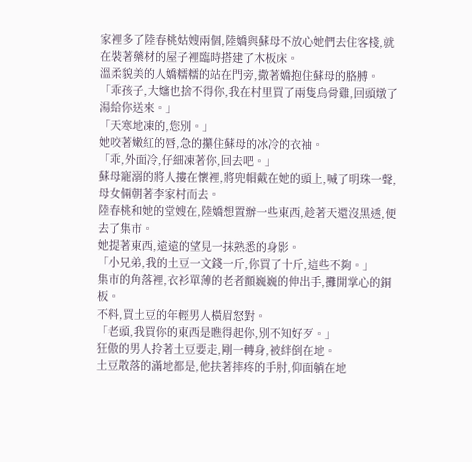家裡多了陸春桃姑嫂兩個,陸嬌與蘇母不放心她們去住客棧,就在裝著藥材的屋子裡臨時搭建了木板床。
溫柔貌美的人嬌糯糯的站在門旁,撒著嬌抱住蘇母的胳膊。
「乖孩子,大嬸也捨不得你,我在村里買了兩隻烏骨雞,回頭燉了湯給你送來。」
「天寒地凍的,您別。」
她咬著嫩紅的唇,急的攥住蘇母的冰冷的衣袖。
「乖,外面冷,仔細凍著你,回去吧。」
蘇母寵溺的將人摟在懷裡,將兜帽戴在她的頭上,喊了明珠一聲,母女倆朝著李家村而去。
陸春桃和她的堂嫂在,陸嬌想置辦一些東西,趁著天還沒黑透,便去了集市。
她提著東西,遠遠的望見一抹熟悉的身影。
「小兄弟,我的土豆一文錢一斤,你買了十斤,這些不夠。」
集市的角落裡,衣衫單薄的老者顫巍巍的伸出手,攤開掌心的銅板。
不料,買土豆的年輕男人橫眉怒對。
「老頭,我買你的東西是瞧得起你,別不知好歹。」
狂傲的男人拎著土豆要走,剛一轉身,被絆倒在地。
土豆散落的滿地都是,他扶著摔疼的手肘,仰面躺在地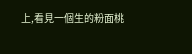上,看見一個生的粉面桃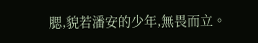腮,貌若潘安的少年,無畏而立。